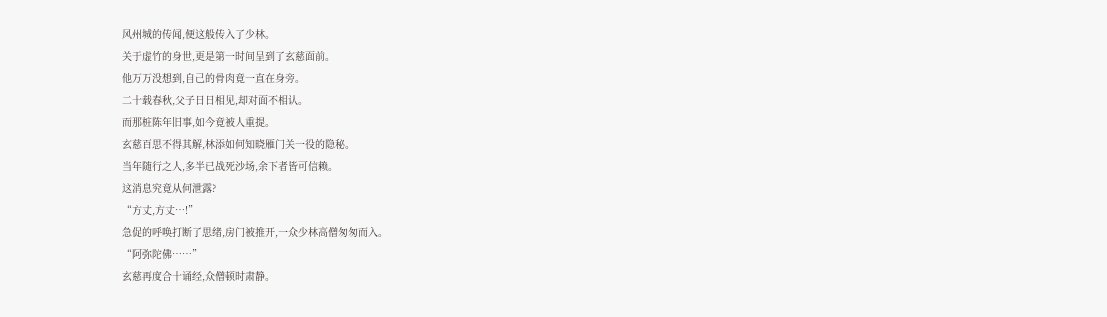风州城的传闻,便这般传入了少林。
关于虚竹的身世,更是第一时间呈到了玄慈面前。
他万万没想到,自己的骨肉竟一直在身旁。
二十载春秋,父子日日相见,却对面不相认。
而那桩陈年旧事,如今竟被人重提。
玄慈百思不得其解,林添如何知晓雁门关一役的隐秘。
当年随行之人,多半已战死沙场,余下者皆可信赖。
这消息究竟从何泄露?
“方丈,方丈…!”
急促的呼唤打断了思绪,房门被推开,一众少林高僧匆匆而入。
“阿弥陀佛……”
玄慈再度合十诵经,众僧顿时肃静。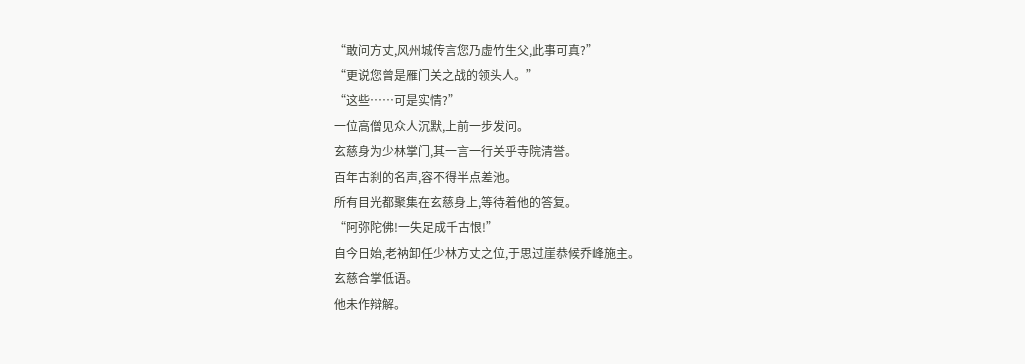“敢问方丈,风州城传言您乃虚竹生父,此事可真?”
“更说您曾是雁门关之战的领头人。”
“这些……可是实情?”
一位高僧见众人沉默,上前一步发问。
玄慈身为少林掌门,其一言一行关乎寺院清誉。
百年古刹的名声,容不得半点差池。
所有目光都聚集在玄慈身上,等待着他的答复。
“阿弥陀佛!一失足成千古恨!”
自今日始,老衲卸任少林方丈之位,于思过崖恭候乔峰施主。
玄慈合掌低语。
他未作辩解。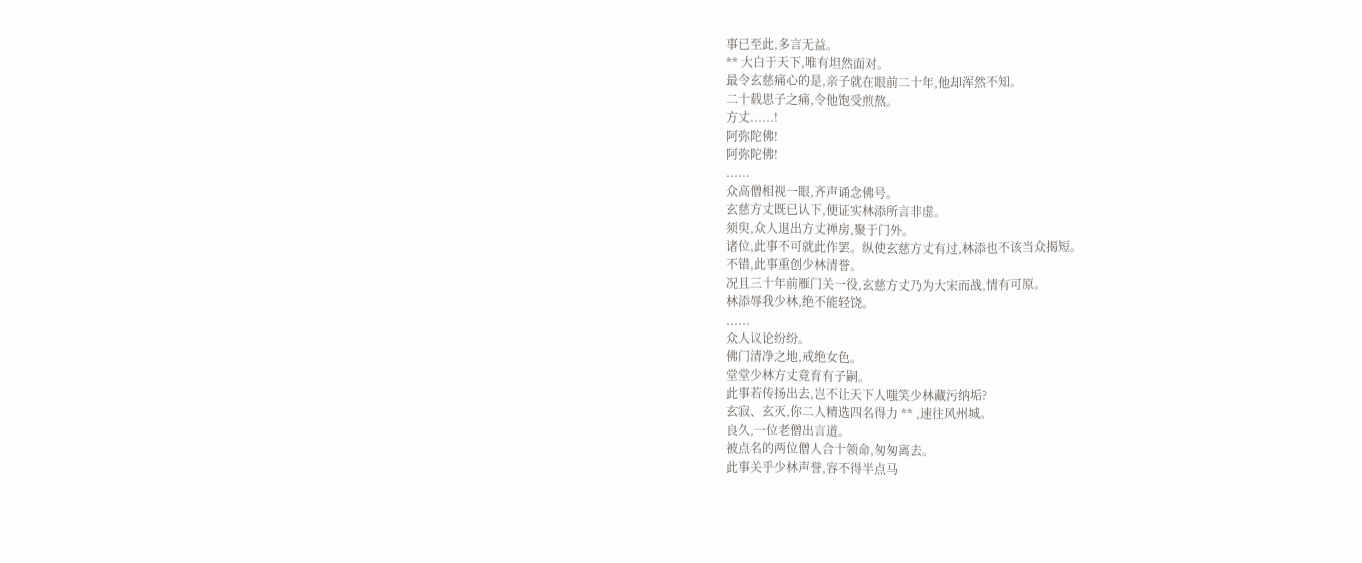事已至此,多言无益。
** 大白于天下,唯有坦然面对。
最令玄慈痛心的是,亲子就在眼前二十年,他却浑然不知。
二十载思子之痛,令他饱受煎熬。
方丈......!
阿弥陀佛!
阿弥陀佛!
......
众高僧相视一眼,齐声诵念佛号。
玄慈方丈既已认下,便证实林添所言非虚。
须臾,众人退出方丈禅房,聚于门外。
诸位,此事不可就此作罢。纵使玄慈方丈有过,林添也不该当众揭短。
不错,此事重创少林清誉。
况且三十年前雁门关一役,玄慈方丈乃为大宋而战,情有可原。
林添辱我少林,绝不能轻饶。
......
众人议论纷纷。
佛门清净之地,戒绝女色。
堂堂少林方丈竟育有子嗣。
此事若传扬出去,岂不让天下人嗤笑少林藏污纳垢?
玄寂、玄灭,你二人精选四名得力 ** ,速往风州城。
良久,一位老僧出言道。
被点名的两位僧人合十领命,匆匆离去。
此事关乎少林声誉,容不得半点马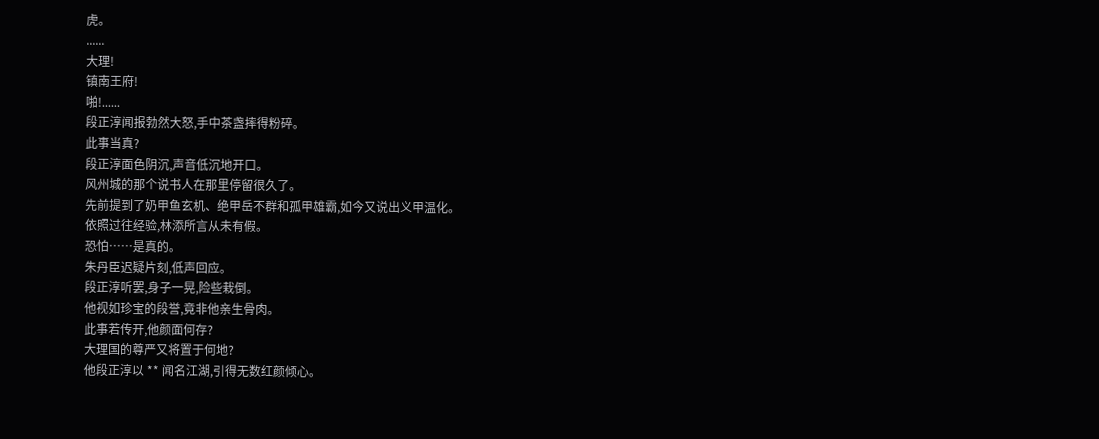虎。
......
大理!
镇南王府!
啪!......
段正淳闻报勃然大怒,手中茶盏摔得粉碎。
此事当真?
段正淳面色阴沉,声音低沉地开口。
风州城的那个说书人在那里停留很久了。
先前提到了奶甲鱼玄机、绝甲岳不群和孤甲雄霸,如今又说出义甲温化。
依照过往经验,林添所言从未有假。
恐怕……是真的。
朱丹臣迟疑片刻,低声回应。
段正淳听罢,身子一晃,险些栽倒。
他视如珍宝的段誉,竟非他亲生骨肉。
此事若传开,他颜面何存?
大理国的尊严又将置于何地?
他段正淳以 ** 闻名江湖,引得无数红颜倾心。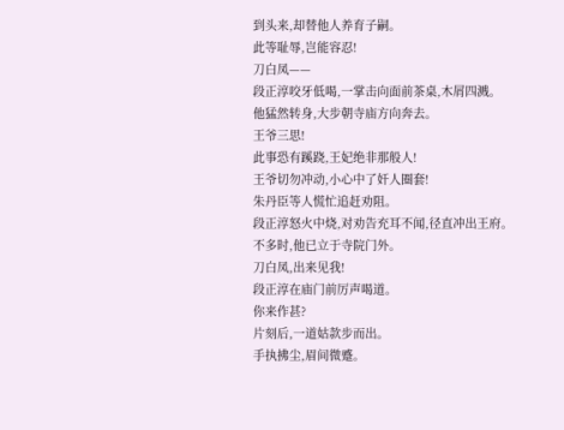到头来,却替他人养育子嗣。
此等耻辱,岂能容忍!
刀白凤——
段正淳咬牙低喝,一掌击向面前茶桌,木屑四溅。
他猛然转身,大步朝寺庙方向奔去。
王爷三思!
此事恐有蹊跷,王妃绝非那般人!
王爷切勿冲动,小心中了奸人圈套!
朱丹臣等人慌忙追赶劝阻。
段正淳怒火中烧,对劝告充耳不闻,径直冲出王府。
不多时,他已立于寺院门外。
刀白凤,出来见我!
段正淳在庙门前厉声喝道。
你来作甚?
片刻后,一道姑款步而出。
手执拂尘,眉间微蹙。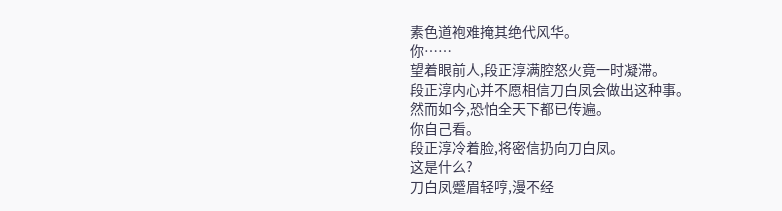素色道袍难掩其绝代风华。
你……
望着眼前人,段正淳满腔怒火竟一时凝滞。
段正淳内心并不愿相信刀白凤会做出这种事。
然而如今,恐怕全天下都已传遍。
你自己看。
段正淳冷着脸,将密信扔向刀白凤。
这是什么?
刀白凤蹙眉轻哼,漫不经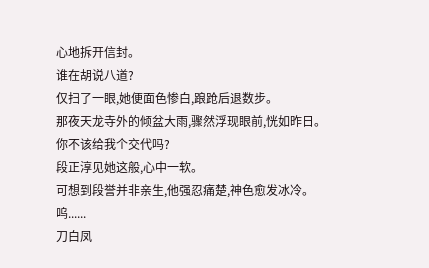心地拆开信封。
谁在胡说八道?
仅扫了一眼,她便面色惨白,踉跄后退数步。
那夜天龙寺外的倾盆大雨,骤然浮现眼前,恍如昨日。
你不该给我个交代吗?
段正淳见她这般,心中一软。
可想到段誉并非亲生,他强忍痛楚,神色愈发冰冷。
呜......
刀白凤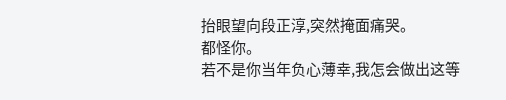抬眼望向段正淳,突然掩面痛哭。
都怪你。
若不是你当年负心薄幸,我怎会做出这等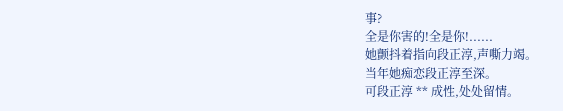事?
全是你害的!全是你!......
她颤抖着指向段正淳,声嘶力竭。
当年她痴恋段正淳至深。
可段正淳 ** 成性,处处留情。